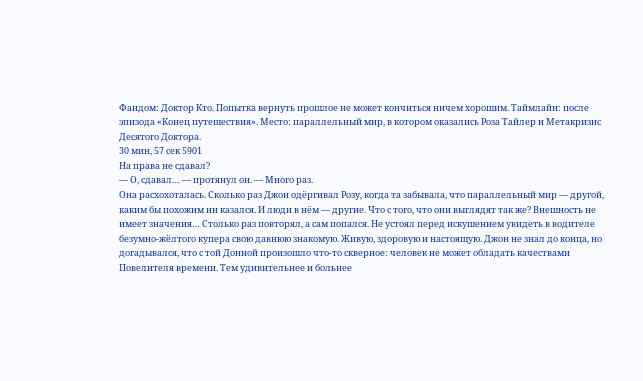Фандом: Доктор Кто. Попытка вернуть прошлое не может кончиться ничем хорошим. Таймлайн: после эпизода «Конец путешествия». Место: параллельный мир, в котором оказались Роза Тайлер и Метакризис Десятого Доктора.
30 мин, 57 сек 5901
На права не сдавал?
— О, сдавал… — протянул он. — Много раз.
Она расхохоталась. Сколько раз Джон одёргивал Розу, когда та забывала, что параллельный мир — другой, каким бы похожим ни казался. И люди в нём — другие. Что с того, что они выглядят так же? Внешность не имеет значения… Столько раз повторял, а сам попался. Не устоял перед искушением увидеть в водителе безумно-жёлтого купера свою давнюю знакомую. Живую, здоровую и настоящую. Джон не знал до конца, но догадывался, что с той Донной произошло что-то скверное: человек не может обладать качествами Повелителя времени. Тем удивительнее и больнее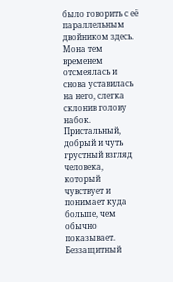было говорить с её параллельным двойником здесь.
Мона тем временем отсмеялась и снова уставилась на него, слегка склонив голову набок. Пристальный, добрый и чуть грустный взгляд человека, который чувствует и понимает куда больше, чем обычно показывает. Беззащитный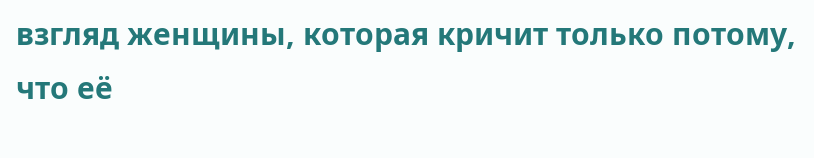взгляд женщины, которая кричит только потому, что её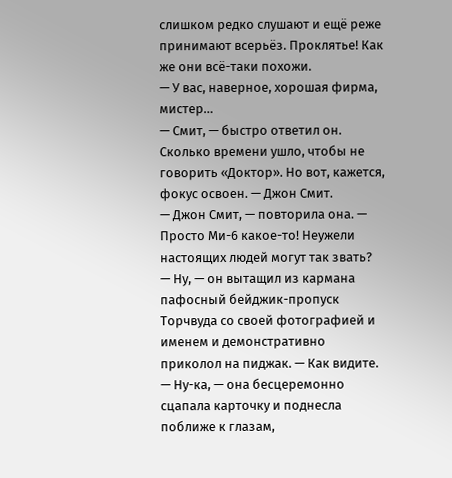слишком редко слушают и ещё реже принимают всерьёз. Проклятье! Как же они всё-таки похожи.
— У вас, наверное, хорошая фирма, мистер…
— Смит, — быстро ответил он. Сколько времени ушло, чтобы не говорить «Доктор». Но вот, кажется, фокус освоен. — Джон Смит.
— Джон Смит, — повторила она. — Просто Ми-6 какое-то! Неужели настоящих людей могут так звать?
— Ну, — он вытащил из кармана пафосный бейджик-пропуск Торчвуда со своей фотографией и именем и демонстративно приколол на пиджак. — Как видите.
— Ну-ка, — она бесцеремонно сцапала карточку и поднесла поближе к глазам,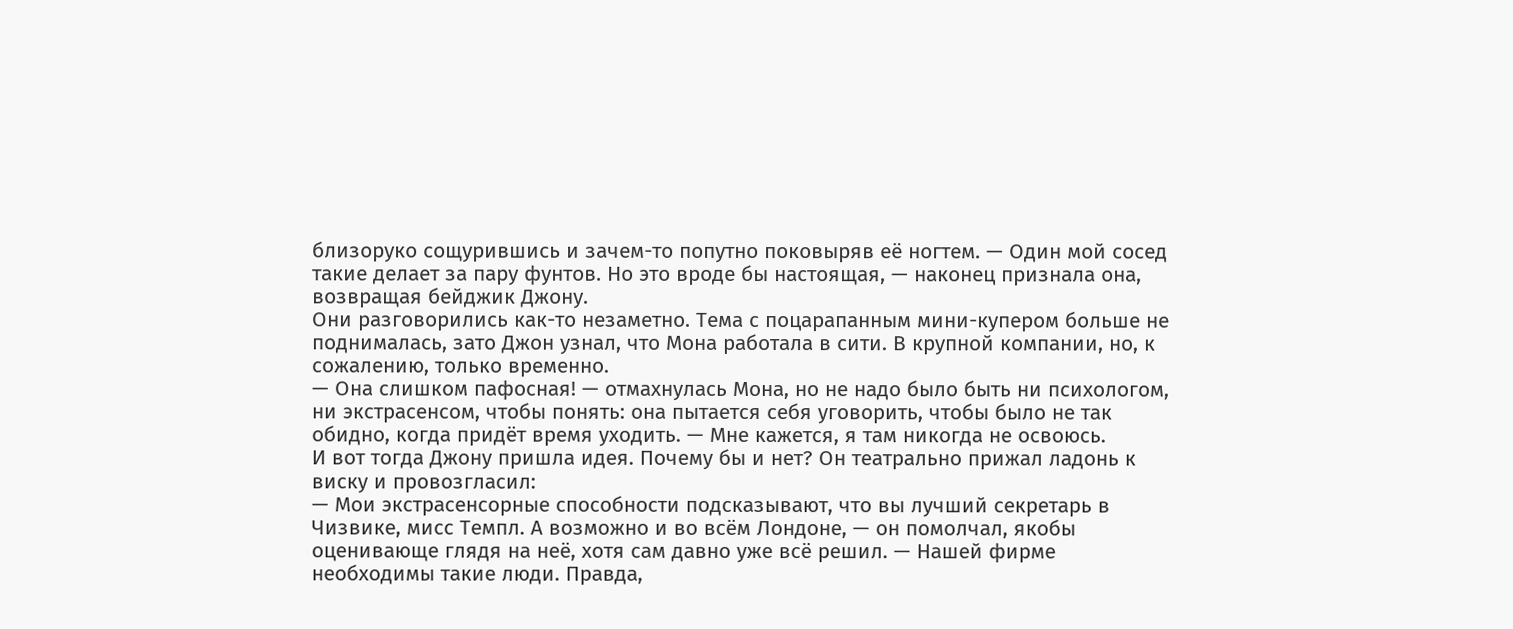близоруко сощурившись и зачем-то попутно поковыряв её ногтем. — Один мой сосед такие делает за пару фунтов. Но это вроде бы настоящая, — наконец признала она, возвращая бейджик Джону.
Они разговорились как-то незаметно. Тема с поцарапанным мини-купером больше не поднималась, зато Джон узнал, что Мона работала в сити. В крупной компании, но, к сожалению, только временно.
— Она слишком пафосная! — отмахнулась Мона, но не надо было быть ни психологом, ни экстрасенсом, чтобы понять: она пытается себя уговорить, чтобы было не так обидно, когда придёт время уходить. — Мне кажется, я там никогда не освоюсь.
И вот тогда Джону пришла идея. Почему бы и нет? Он театрально прижал ладонь к виску и провозгласил:
— Мои экстрасенсорные способности подсказывают, что вы лучший секретарь в Чизвике, мисс Темпл. А возможно и во всём Лондоне, — он помолчал, якобы оценивающе глядя на неё, хотя сам давно уже всё решил. — Нашей фирме необходимы такие люди. Правда,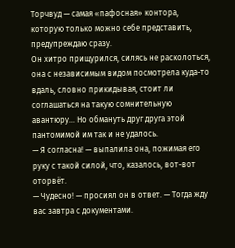Торчвуд — самая «пафосная» контора, которую только можно себе представить, предупреждаю сразу.
Он хитро прищурился, силясь не расколоться, она с независимым видом посмотрела куда-то вдаль, словно прикидывая, стоит ли соглашаться на такую сомнительную авантюру… Но обмануть друг друга этой пантомимой им так и не удалось.
— Я согласна! — выпалила она, пожимая его руку с такой силой, что, казалось, вот-вот оторвёт.
— Чудесно! — просиял он в ответ. — Тогда жду вас завтра с документами.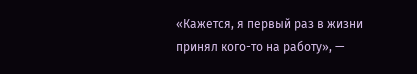«Кажется, я первый раз в жизни принял кого-то на работу», —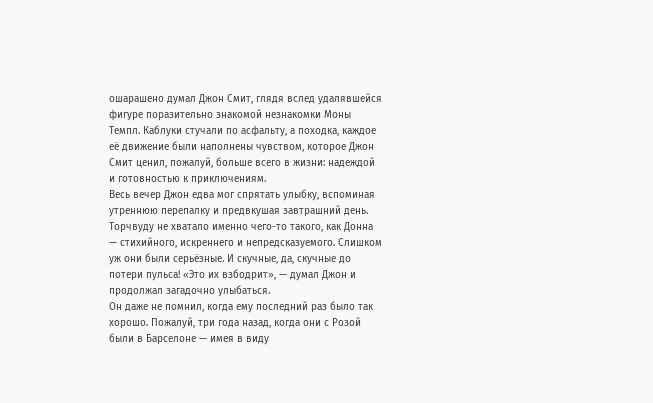ошарашено думал Джон Смит, глядя вслед удалявшейся фигуре поразительно знакомой незнакомки Моны Темпл. Каблуки стучали по асфальту, а походка, каждое её движение были наполнены чувством, которое Джон Смит ценил, пожалуй, больше всего в жизни: надеждой и готовностью к приключениям.
Весь вечер Джон едва мог спрятать улыбку, вспоминая утреннюю перепалку и предвкушая завтрашний день. Торчвуду не хватало именно чего-то такого, как Донна — стихийного, искреннего и непредсказуемого. Слишком уж они были серьёзные. И скучные, да, скучные до потери пульса! «Это их взбодрит», — думал Джон и продолжал загадочно улыбаться.
Он даже не помнил, когда ему последний раз было так хорошо. Пожалуй, три года назад, когда они с Розой были в Барселоне — имея в виду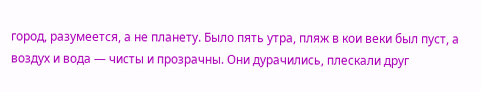город, разумеется, а не планету. Было пять утра, пляж в кои веки был пуст, а воздух и вода — чисты и прозрачны. Они дурачились, плескали друг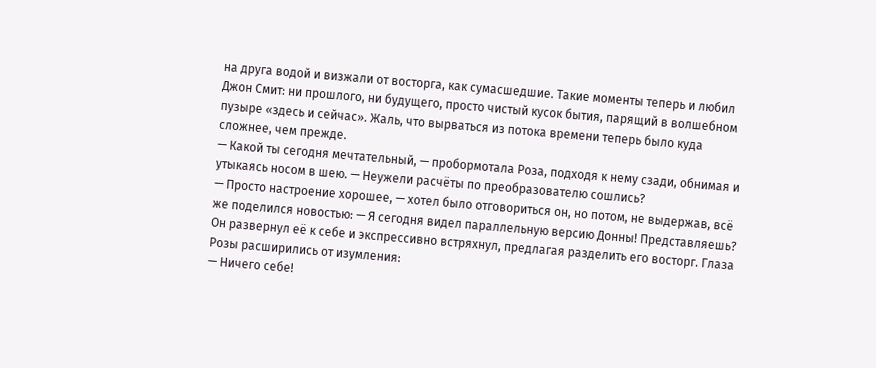на друга водой и визжали от восторга, как сумасшедшие. Такие моменты теперь и любил Джон Смит: ни прошлого, ни будущего, просто чистый кусок бытия, парящий в волшебном пузыре «здесь и сейчас». Жаль, что вырваться из потока времени теперь было куда сложнее, чем прежде.
— Какой ты сегодня мечтательный, — пробормотала Роза, подходя к нему сзади, обнимая и утыкаясь носом в шею. — Неужели расчёты по преобразователю сошлись?
— Просто настроение хорошее, — хотел было отговориться он, но потом, не выдержав, всё же поделился новостью: — Я сегодня видел параллельную версию Донны! Представляешь?
Он развернул её к себе и экспрессивно встряхнул, предлагая разделить его восторг. Глаза Розы расширились от изумления:
— Ничего себе!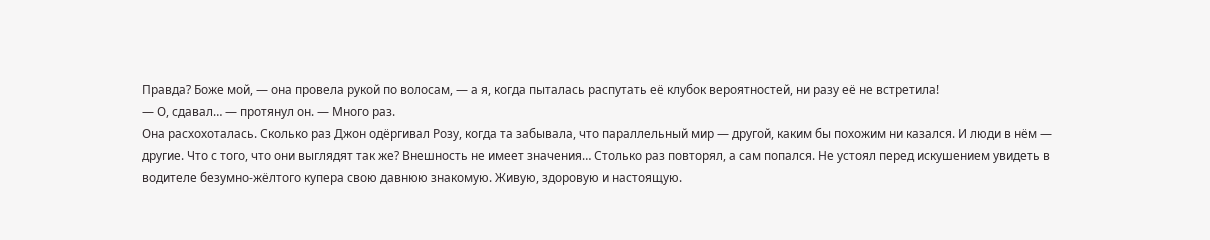Правда? Боже мой, — она провела рукой по волосам, — а я, когда пыталась распутать её клубок вероятностей, ни разу её не встретила!
— О, сдавал… — протянул он. — Много раз.
Она расхохоталась. Сколько раз Джон одёргивал Розу, когда та забывала, что параллельный мир — другой, каким бы похожим ни казался. И люди в нём — другие. Что с того, что они выглядят так же? Внешность не имеет значения… Столько раз повторял, а сам попался. Не устоял перед искушением увидеть в водителе безумно-жёлтого купера свою давнюю знакомую. Живую, здоровую и настоящую.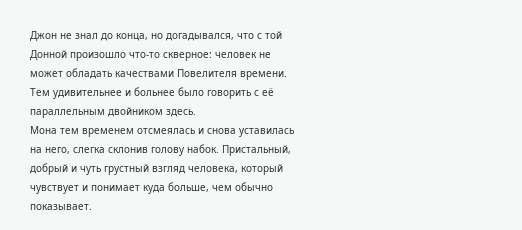Джон не знал до конца, но догадывался, что с той Донной произошло что-то скверное: человек не может обладать качествами Повелителя времени. Тем удивительнее и больнее было говорить с её параллельным двойником здесь.
Мона тем временем отсмеялась и снова уставилась на него, слегка склонив голову набок. Пристальный, добрый и чуть грустный взгляд человека, который чувствует и понимает куда больше, чем обычно показывает.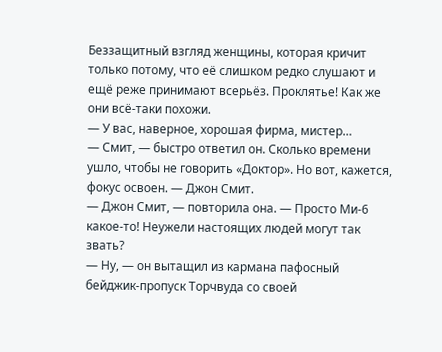Беззащитный взгляд женщины, которая кричит только потому, что её слишком редко слушают и ещё реже принимают всерьёз. Проклятье! Как же они всё-таки похожи.
— У вас, наверное, хорошая фирма, мистер…
— Смит, — быстро ответил он. Сколько времени ушло, чтобы не говорить «Доктор». Но вот, кажется, фокус освоен. — Джон Смит.
— Джон Смит, — повторила она. — Просто Ми-6 какое-то! Неужели настоящих людей могут так звать?
— Ну, — он вытащил из кармана пафосный бейджик-пропуск Торчвуда со своей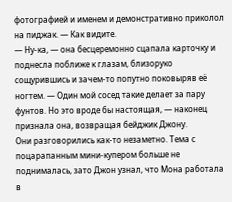фотографией и именем и демонстративно приколол на пиджак. — Как видите.
— Ну-ка, — она бесцеремонно сцапала карточку и поднесла поближе к глазам, близоруко сощурившись и зачем-то попутно поковыряв её ногтем. — Один мой сосед такие делает за пару фунтов. Но это вроде бы настоящая, — наконец признала она, возвращая бейджик Джону.
Они разговорились как-то незаметно. Тема с поцарапанным мини-купером больше не поднималась, зато Джон узнал, что Мона работала в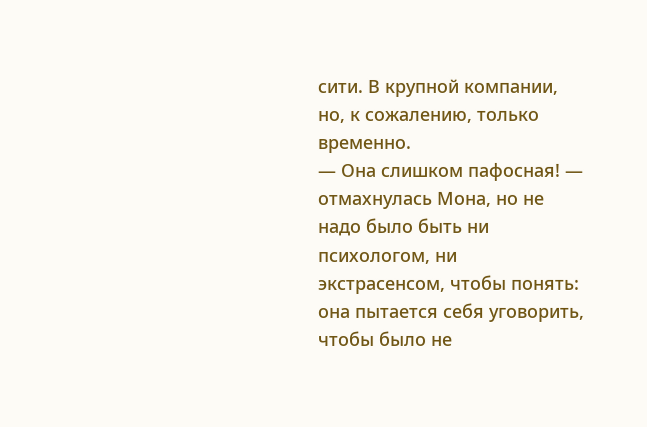сити. В крупной компании, но, к сожалению, только временно.
— Она слишком пафосная! — отмахнулась Мона, но не надо было быть ни психологом, ни экстрасенсом, чтобы понять: она пытается себя уговорить, чтобы было не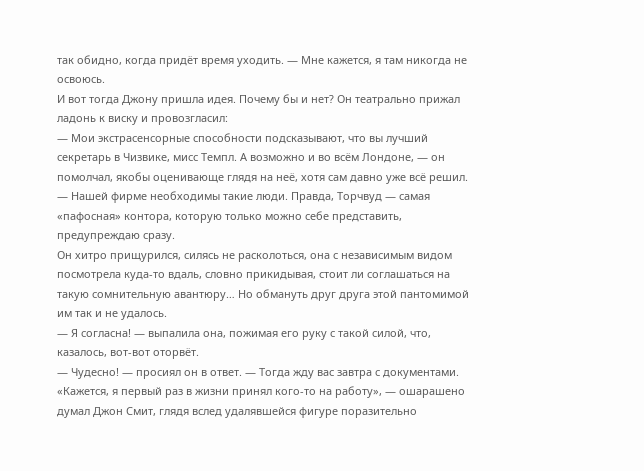так обидно, когда придёт время уходить. — Мне кажется, я там никогда не освоюсь.
И вот тогда Джону пришла идея. Почему бы и нет? Он театрально прижал ладонь к виску и провозгласил:
— Мои экстрасенсорные способности подсказывают, что вы лучший секретарь в Чизвике, мисс Темпл. А возможно и во всём Лондоне, — он помолчал, якобы оценивающе глядя на неё, хотя сам давно уже всё решил. — Нашей фирме необходимы такие люди. Правда, Торчвуд — самая «пафосная» контора, которую только можно себе представить, предупреждаю сразу.
Он хитро прищурился, силясь не расколоться, она с независимым видом посмотрела куда-то вдаль, словно прикидывая, стоит ли соглашаться на такую сомнительную авантюру… Но обмануть друг друга этой пантомимой им так и не удалось.
— Я согласна! — выпалила она, пожимая его руку с такой силой, что, казалось, вот-вот оторвёт.
— Чудесно! — просиял он в ответ. — Тогда жду вас завтра с документами.
«Кажется, я первый раз в жизни принял кого-то на работу», — ошарашено думал Джон Смит, глядя вслед удалявшейся фигуре поразительно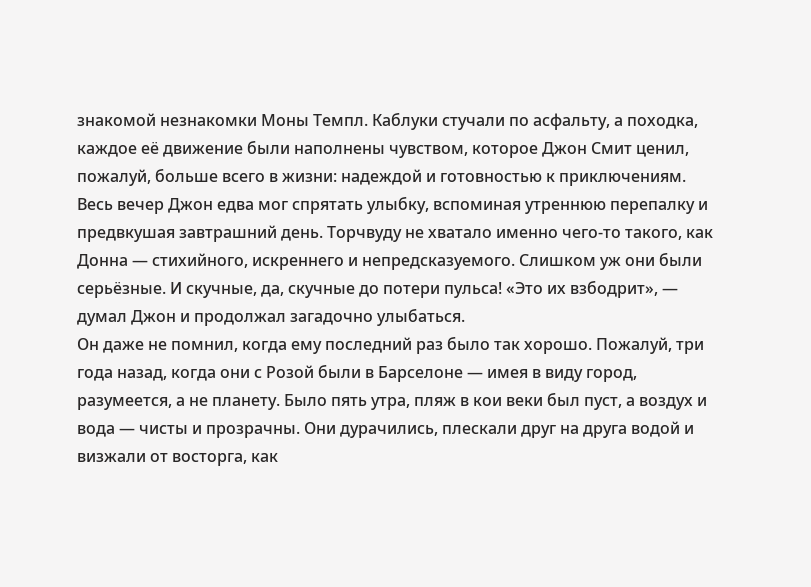знакомой незнакомки Моны Темпл. Каблуки стучали по асфальту, а походка, каждое её движение были наполнены чувством, которое Джон Смит ценил, пожалуй, больше всего в жизни: надеждой и готовностью к приключениям.
Весь вечер Джон едва мог спрятать улыбку, вспоминая утреннюю перепалку и предвкушая завтрашний день. Торчвуду не хватало именно чего-то такого, как Донна — стихийного, искреннего и непредсказуемого. Слишком уж они были серьёзные. И скучные, да, скучные до потери пульса! «Это их взбодрит», — думал Джон и продолжал загадочно улыбаться.
Он даже не помнил, когда ему последний раз было так хорошо. Пожалуй, три года назад, когда они с Розой были в Барселоне — имея в виду город, разумеется, а не планету. Было пять утра, пляж в кои веки был пуст, а воздух и вода — чисты и прозрачны. Они дурачились, плескали друг на друга водой и визжали от восторга, как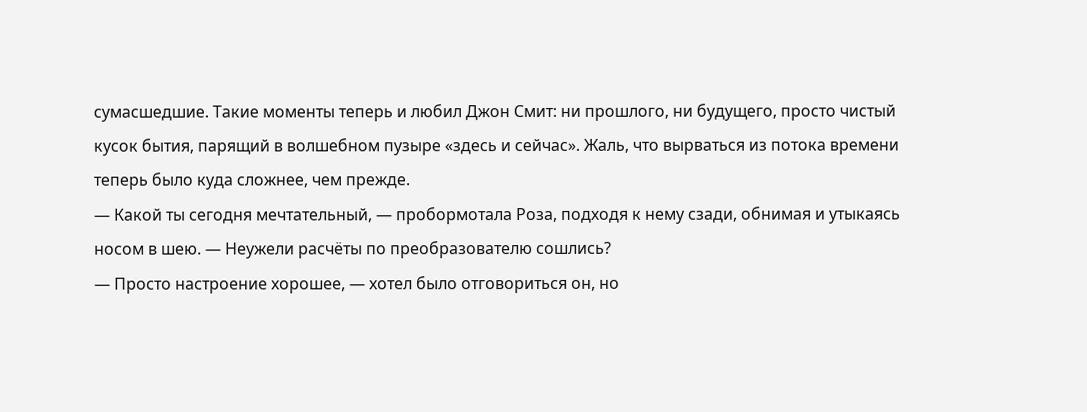сумасшедшие. Такие моменты теперь и любил Джон Смит: ни прошлого, ни будущего, просто чистый кусок бытия, парящий в волшебном пузыре «здесь и сейчас». Жаль, что вырваться из потока времени теперь было куда сложнее, чем прежде.
— Какой ты сегодня мечтательный, — пробормотала Роза, подходя к нему сзади, обнимая и утыкаясь носом в шею. — Неужели расчёты по преобразователю сошлись?
— Просто настроение хорошее, — хотел было отговориться он, но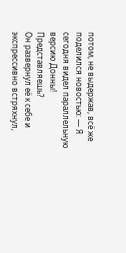потом, не выдержав, всё же поделился новостью: — Я сегодня видел параллельную версию Донны! Представляешь?
Он развернул её к себе и экспрессивно встряхнул,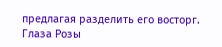предлагая разделить его восторг. Глаза Розы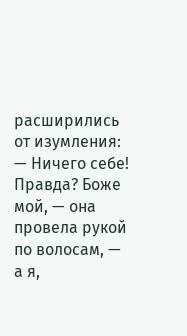расширились от изумления:
— Ничего себе! Правда? Боже мой, — она провела рукой по волосам, — а я,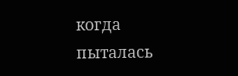когда пыталась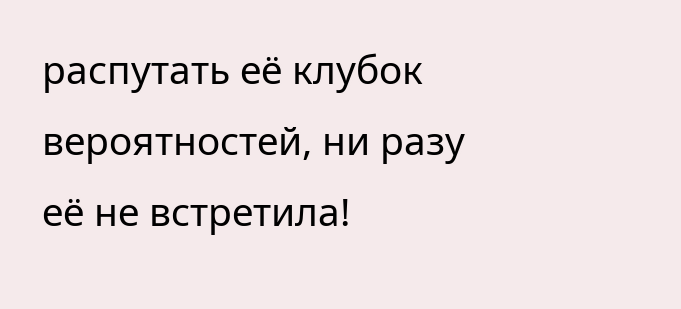распутать её клубок вероятностей, ни разу её не встретила!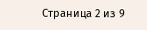Страница 2 из 9